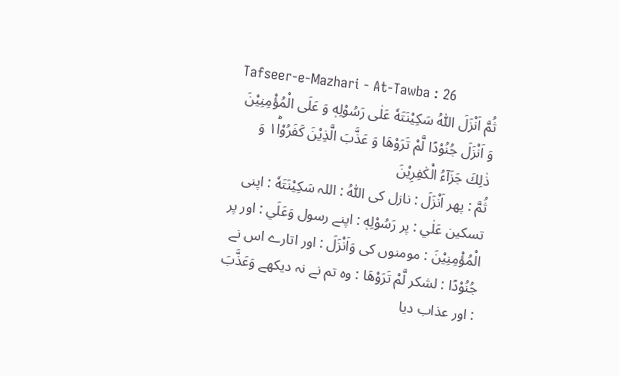Tafseer-e-Mazhari - At-Tawba : 26
ثُمَّ اَنْزَلَ اللّٰهُ سَكِیْنَتَهٗ عَلٰى رَسُوْلِهٖ وَ عَلَى الْمُؤْمِنِیْنَ وَ اَنْزَلَ جُنُوْدًا لَّمْ تَرَوْهَا وَ عَذَّبَ الَّذِیْنَ كَفَرُوْا١ؕ وَ ذٰلِكَ جَزَآءُ الْكٰفِرِیْنَ
ثُمَّ : پھر اَنْزَلَ : نازل کی اللّٰهُ : اللہ سَكِيْنَتَهٗ : اپنی تسکین عَلٰي : پر رَسُوْلِهٖ : اپنے رسول وَعَلَي : اور پر الْمُؤْمِنِيْنَ : مومنوں کی وَاَنْزَلَ : اور اتارے اس نے جُنُوْدًا : لشکر لَّمْ تَرَوْهَا : وہ تم نے نہ دیکھے وَعَذَّبَ : اور عذاب دیا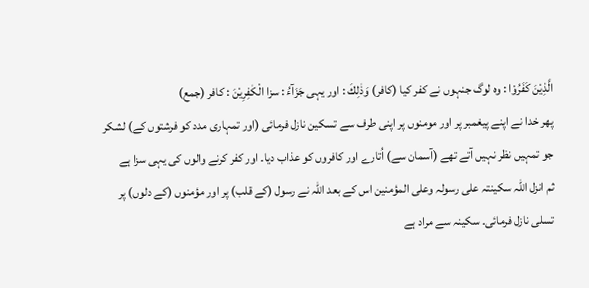الَّذِيْنَ كَفَرُوْا : وہ لوگ جنہوں نے کفر کیا (کافر) وَذٰلِكَ : اور یہی جَزَآءُ : سزا الْكٰفِرِيْنَ : کافر (جمع)
پھر خدا نے اپنے پیغمبر پر اور مومنوں پر اپنی طرف سے تسکین نازل فرمائی (اور تمہاری مدد کو فرشتوں کے) لشکر جو تمہیں نظر نہیں آتے تھے (آسمان سے) اُتارے اور کافروں کو عذاب دیا۔ اور کفر کرنے والوں کی یہی سزا ہے
ثم انزل اللہ سکینتہ علی رسولہ وعلی المؤمنین اس کے بعد اللہ نے رسول (کے قلب) پر اور مؤمنوں (کے دلوں) پر تسلی نازل فرمائی۔ سکینہ سے مراد ہے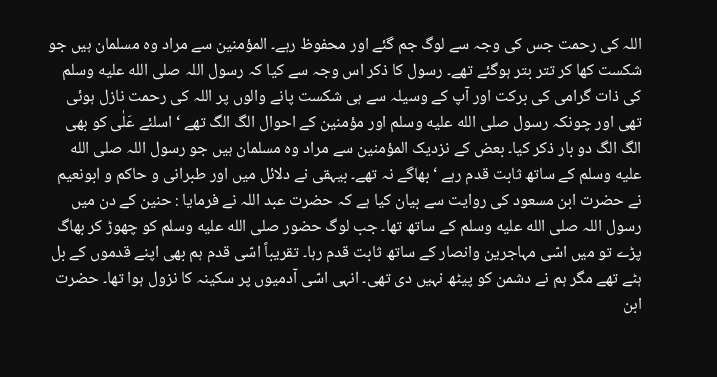اللہ کی رحمت جس کی وجہ سے لوگ جم گئے اور محفوظ رہے۔ المؤمنین سے مراد وہ مسلمان ہیں جو شکست کھا کر تتر بتر ہوگئے تھے۔ رسول کا ذکر اس وجہ سے کیا کہ رسول اللہ صلى الله عليه وسلم کی ذات گرامی کی برکت اور آپ کے وسیلہ سے ہی شکست پانے والوں پر اللہ کی رحمت نازل ہوئی تھی اور چونکہ رسول صلى الله عليه وسلم اور مؤمنین کے احوال الگ الگ تھے ‘ اسلئے عَلٰی کو بھی الگ الگ دو بار ذکر کیا۔ بعض کے نزدیک المؤمنین سے مراد وہ مسلمان ہیں جو رسول اللہ صلى الله عليه وسلم کے ساتھ ثابت قدم رہے ‘ بھاگے نہ تھے۔ بیہقی نے دلائل میں اور طبرانی و حاکم و ابونعیم نے حضرت ابن مسعود کی روایت سے بیان کیا ہے کہ حضرت عبد اللہ نے فرمایا : حنین کے دن میں رسول اللہ صلى الله عليه وسلم کے ساتھ تھا۔ جب لوگ حضور صلى الله عليه وسلم کو چھوڑ کر بھاگ پڑے تو میں اسّی مہاجرین وانصار کے ساتھ ثابت قدم رہا۔ تقریباً اسّی قدم ہم بھی اپنے قدموں کے بل ہٹے تھے مگر ہم نے دشمن کو پیٹھ نہیں دی تھی۔ انہی اسّی آدمیوں پر سکینہ کا نزول ہوا تھا۔ حضرت ابن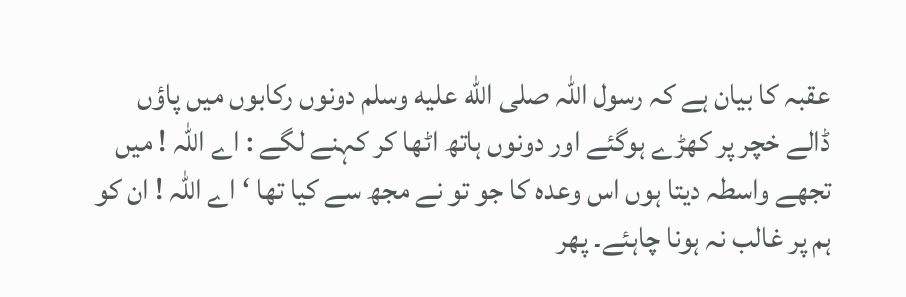عقبہ کا بیان ہے کہ رسول اللہ صلى الله عليه وسلم دونوں رکابوں میں پاؤں ڈالے خچر پر کھڑے ہوگئے اور دونوں ہاتھ اٹھا کر کہنے لگے : اے اللہ ! میں تجھے واسطہ دیتا ہوں اس وعدہ کا جو تو نے مجھ سے کیا تھا ‘ اے اللہ ! ان کو ہم پر غالب نہ ہونا چاہئے۔ پھر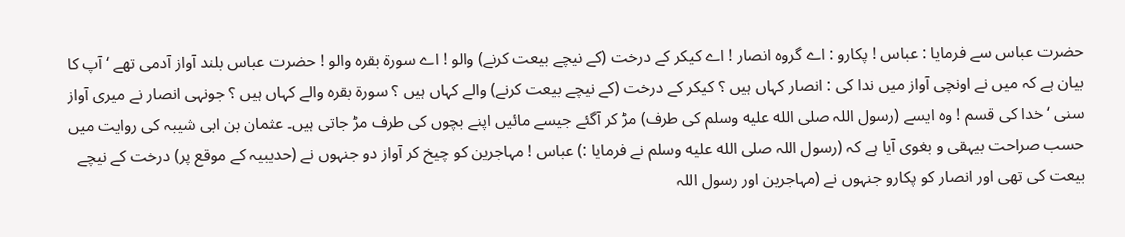حضرت عباس سے فرمایا : عباس ! پکارو : اے گروہ انصار ! اے کیکر کے درخت (کے نیچے بیعت کرنے) والو ! اے سورة بقرہ والو ! حضرت عباس بلند آواز آدمی تھے ‘ آپ کا بیان ہے کہ میں نے اونچی آواز میں ندا کی : انصار کہاں ہیں ؟ کیکر کے درخت (کے نیچے بیعت کرنے) والے کہاں ہیں ؟ سورة بقرہ والے کہاں ہیں ؟ جونہی انصار نے میری آواز سنی ‘ خدا کی قسم ! وہ ایسے (رسول اللہ صلى الله عليه وسلم کی طرف) مڑ کر آگئے جیسے مائیں اپنے بچوں کی طرف مڑ جاتی ہیں۔ عثمان بن ابی شیبہ کی روایت میں حسب صراحت بیہقی و بغوی آیا ہے کہ (رسول اللہ صلى الله عليه وسلم نے فرمایا :) عباس ! مہاجرین کو چیخ کر آواز دو جنہوں نے (حدیبیہ کے موقع پر) درخت کے نیچے بیعت کی تھی اور انصار کو پکارو جنہوں نے (مہاجرین اور رسول اللہ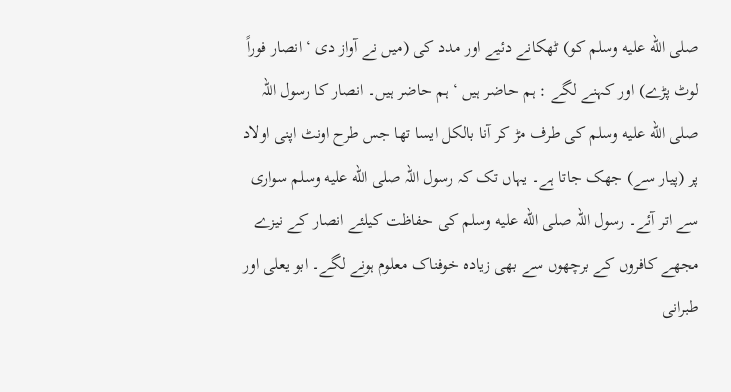صلى الله عليه وسلم کو) ٹھکانے دئیے اور مدد کی (میں نے آواز دی ‘ انصار فوراً لوٹ پڑے) اور کہنے لگے : ہم حاضر ہیں ‘ ہم حاضر ہیں۔ انصار کا رسول اللہ صلى الله عليه وسلم کی طرف مڑ کر آنا بالکل ایسا تھا جس طرح اونٹ اپنی اولاد پر (پیار سے) جھک جاتا ہے۔ یہاں تک کہ رسول اللہ صلى الله عليه وسلم سواری سے اتر آئے۔ رسول اللہ صلى الله عليه وسلم کی حفاظت کیلئے انصار کے نیزے مجھے کافروں کے برچھوں سے بھی زیادہ خوفناک معلوم ہونے لگے۔ ابو یعلی اور طبرانی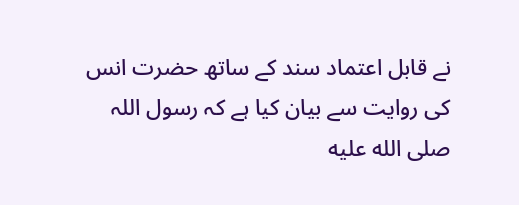نے قابل اعتماد سند کے ساتھ حضرت انس کی روایت سے بیان کیا ہے کہ رسول اللہ صلى الله عليه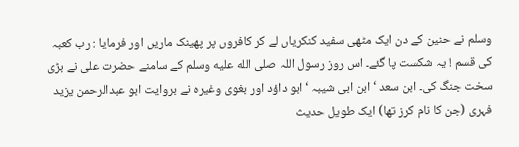وسلم نے حنین کے دن ایک مٹھی سفید کنکریاں لے کر کافروں پر پھینک ماریں اور فرمایا : رب کعبہ کی قسم ! یہ شکست پا گئے۔ اس روز رسول اللہ صلى الله عليه وسلم کے سامنے حضرت علی نے بڑی سخت جنگ کی۔ ابن سعد ‘ ابن ابی شیبہ ‘ ابو داؤد اور بغوی وغیرہ نے بروایت ابو عبدالرحمن یزید فہری (جن کا نام کرز تھا) ایک طویل حدیث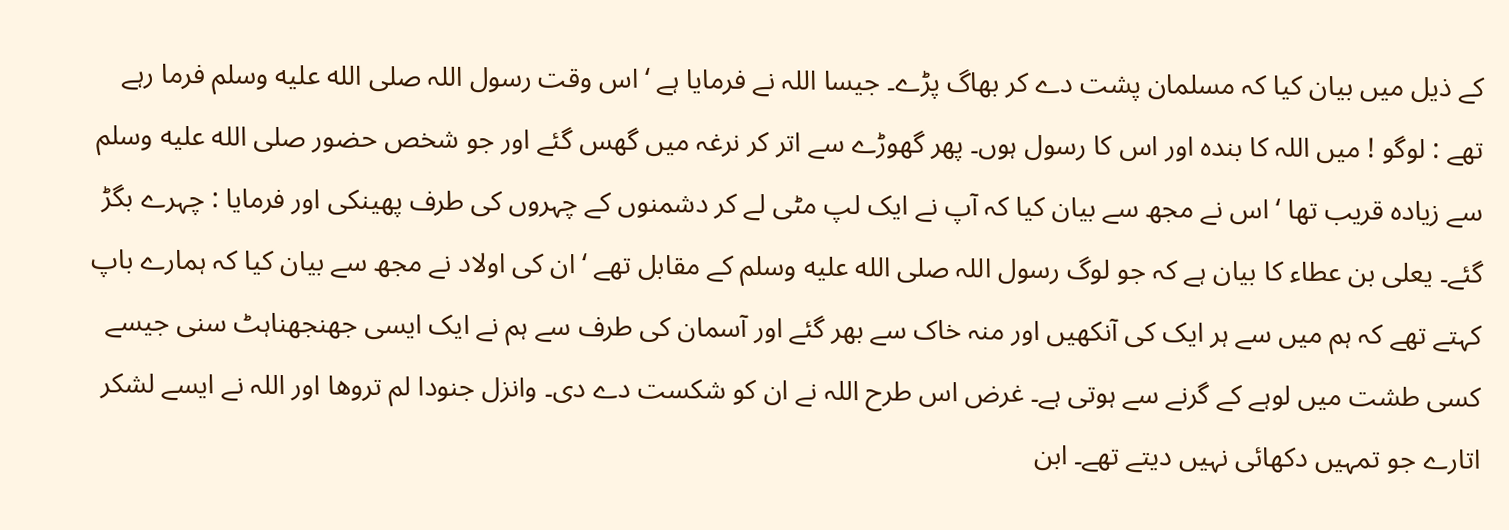کے ذیل میں بیان کیا کہ مسلمان پشت دے کر بھاگ پڑے۔ جیسا اللہ نے فرمایا ہے ‘ اس وقت رسول اللہ صلى الله عليه وسلم فرما رہے تھے : لوگو ! میں اللہ کا بندہ اور اس کا رسول ہوں۔ پھر گھوڑے سے اتر کر نرغہ میں گھس گئے اور جو شخص حضور صلى الله عليه وسلم سے زیادہ قریب تھا ‘ اس نے مجھ سے بیان کیا کہ آپ نے ایک لپ مٹی لے کر دشمنوں کے چہروں کی طرف پھینکی اور فرمایا : چہرے بگڑ گئے۔ یعلی بن عطاء کا بیان ہے کہ جو لوگ رسول اللہ صلى الله عليه وسلم کے مقابل تھے ‘ ان کی اولاد نے مجھ سے بیان کیا کہ ہمارے باپ کہتے تھے کہ ہم میں سے ہر ایک کی آنکھیں اور منہ خاک سے بھر گئے اور آسمان کی طرف سے ہم نے ایک ایسی جھنجھناہٹ سنی جیسے کسی طشت میں لوہے کے گرنے سے ہوتی ہے۔ غرض اس طرح اللہ نے ان کو شکست دے دی۔ وانزل جنودا لم تروھا اور اللہ نے ایسے لشکر اتارے جو تمہیں دکھائی نہیں دیتے تھے۔ ابن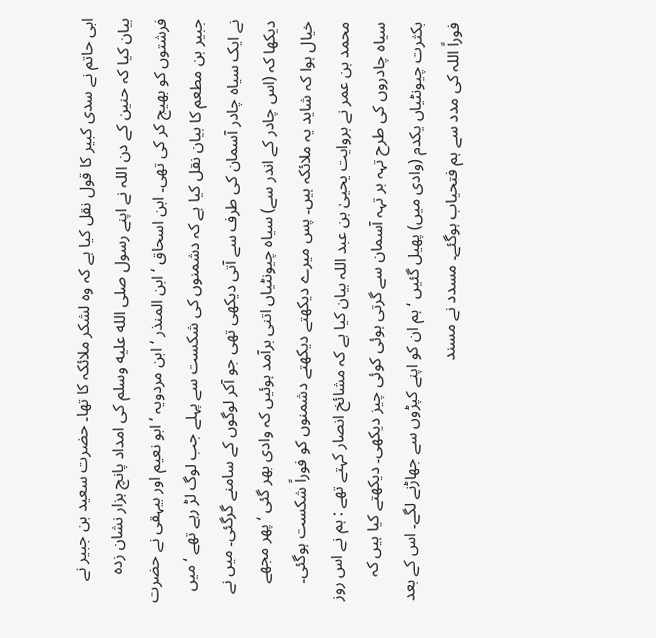ابی حاتم نے سدی کبیر کا قول نقل کیا ہے کہ وہ لشکر ملائکہ کا تھا۔ حضرت سعید بن جبیر نے بیان کیا کہ حنین کے دن اللہ نے اپنے رسول صلى الله عليه وسلم کی امداد پانچ ہزار نشان زدہ فرشتوں کو بھیج کر کی تھی۔ ابن اسحاق ‘ ابن المنذر ‘ ابن مردویہ ‘ ابو نعیم اور بیہقی نے حضرت جبیر بن مطعم کا بیان نقل کیا ہے کہ دشمنوں کی شکست سے پہلے جب لوگ لڑ رہے تھے ‘ میں نے ایک سیاہ چادر آسمان کی طرف سے آتی دیکھی تھی جو آکر لوگوں کے سامنے گرگئی۔ میں نے دیکھا کہ (اس چادر کے اندر سے) سیاہ چیونٹیاں اتنی برآمد ہوئیں کہ وادی بھر گئی ‘ پھر مجھے خیال ہوا کہ شاید یہ ملائکہ ہیں۔ پس میرے دیکھتے دیکھتے دشمنوں کو فوراً شکست ہوگئی۔ محمد بن عمر نے بروایت یحییٰ بن عبد اللہ بیان کیا ہے کہ مشائخ انصار کہتے تھے : ہم نے اس روز سیاہ چادروں کی طرح تہہ بر تہہ آسمان سے گرتی ہوئی کوئی چیز دیکھی۔ دیکھتے کیا ہیں کہ بکثرت چیونٹیاں یکدم (وادی میں) پھیل گئیں ‘ ہم ان کو اپنے کپڑوں سے جھاڑنے لگے۔ اس کے بعد فوراً اللہ کی مدد سے ہم فتحیاب ہوگئے۔ مسدد نے مسند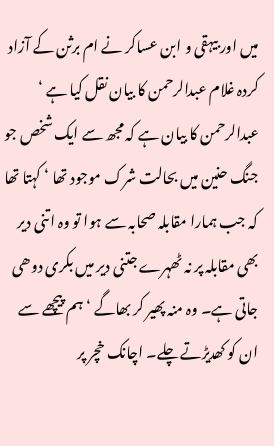میں اور بیہقی و ابن عساکر نے ام برثن کے آزاد کردہ غلام عبدالرحمن کا بیان نقل کیا ہے ‘ عبدالرحمن کا بیان ہے کہ مجھ سے ایک شخص جو جنگ حنین میں بحالت شرک موجود تھا ‘ کہتا تھا کہ جب ہمارا مقابلہ صحابہ سے ہوا تو وہ اتنی دیر بھی مقابلہ پر نہ ٹھہرے جتنی دیر میں بکری دوھی جاتی ہے۔ وہ منہ پھیر کر بھاگے ‘ ہم پیچھے سے ان کو کھدیڑتے چلے۔ اچانک خچر پر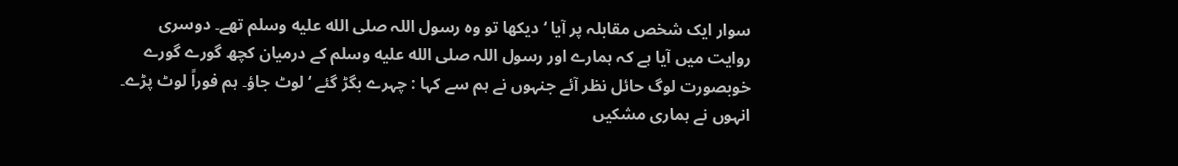سوار ایک شخص مقابلہ پر آیا ‘ دیکھا تو وہ رسول اللہ صلى الله عليه وسلم تھے۔ دوسری روایت میں آیا ہے کہ ہمارے اور رسول اللہ صلى الله عليه وسلم کے درمیان کچھ گورے گورے خوبصورت لوگ حائل نظر آئے جنہوں نے ہم سے کہا : چہرے بگڑ گئے ‘ لوٹ جاؤ۔ ہم فوراً لوٹ پڑے۔ انہوں نے ہماری مشکیں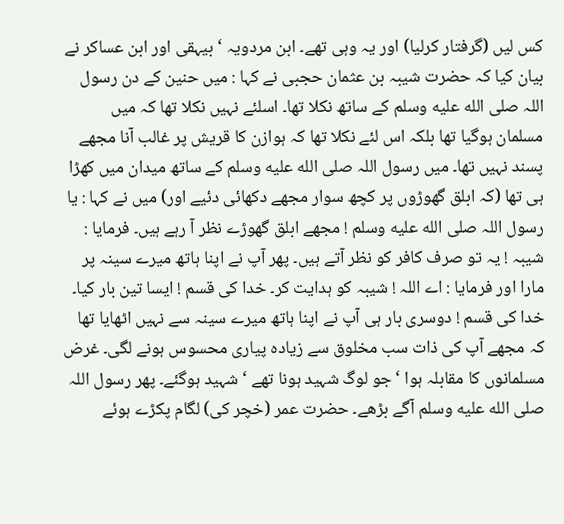کس لیں (گرفتار کرلیا) اور یہ وہی تھے۔ ابن مردویہ ‘ بیہقی اور ابن عساکر نے بیان کیا کہ حضرت شیبہ بن عثمان حجبی نے کہا : میں حنین کے دن رسول اللہ صلى الله عليه وسلم کے ساتھ نکلا تھا۔ اسلئے نہیں نکلا تھا کہ میں مسلمان ہوگیا تھا بلکہ اس لئے نکلا تھا کہ ہوازن کا قریش پر غالب آنا مجھے پسند نہیں تھا۔ میں رسول اللہ صلى الله عليه وسلم کے ساتھ میدان میں کھڑا ہی تھا (کہ ابلق گھوڑوں پر کچھ سوار مجھے دکھائی دئیے اور) میں نے کہا : یا رسول اللہ صلى الله عليه وسلم ! مجھے ابلق گھوڑے نظر آ رہے ہیں۔ فرمایا : شیبہ ! یہ تو صرف کافر کو نظر آتے ہیں۔ پھر آپ نے اپنا ہاتھ میرے سینہ پر مارا اور فرمایا : اے اللہ ! شیبہ کو ہدایت کر۔ خدا کی قسم ! ایسا تین بار کیا۔ خدا کی قسم ! دوسری بار ہی آپ نے اپنا ہاتھ میرے سینہ سے نہیں اٹھایا تھا کہ مجھے آپ کی ذات سب مخلوق سے زیادہ پیاری محسوس ہونے لگی۔ غرض مسلمانوں کا مقابلہ ہوا ‘ جو لوگ شہید ہونا تھے ‘ شہید ہوگئے۔ پھر رسول اللہ صلى الله عليه وسلم آگے بڑھے۔ حضرت عمر (خچر کی) لگام پکڑے ہوئے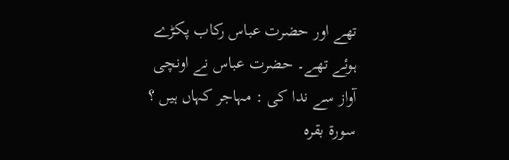تھے اور حضرت عباس رکاب پکڑے ہوئے تھے۔ حضرت عباس نے اونچی آواز سے ندا کی : مہاجر کہاں ہیں ؟ سورة بقرہ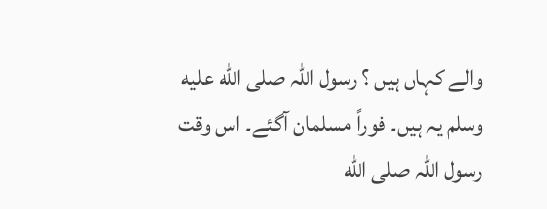والے کہاں ہیں ؟ رسول اللہ صلى الله عليه وسلم یہ ہیں۔ فوراً مسلمان آگئے۔ اس وقت رسول اللہ صلى الله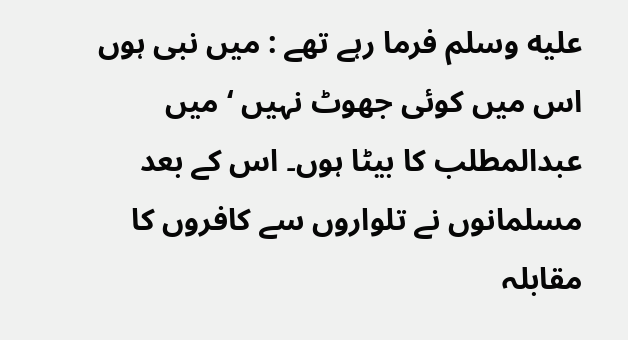عليه وسلم فرما رہے تھے : میں نبی ہوں اس میں کوئی جھوٹ نہیں ‘ میں عبدالمطلب کا بیٹا ہوں۔ اس کے بعد مسلمانوں نے تلواروں سے کافروں کا مقابلہ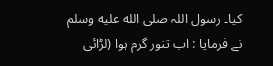کیا۔ رسول اللہ صلى الله عليه وسلم نے فرمایا : اب تنور گرم ہوا (لڑائی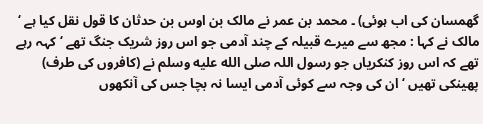گھمسان کی اب ہوئی) ۔ محمد بن عمر نے مالک بن اوس بن حدثان کا قول نقل کیا ہے ‘ مالک نے کہا : مجھ سے میرے قبیلہ کے چند آدمی جو اس روز شریک جنگ تھے ‘ کہہ رہے تھے کہ اس روز کنکریاں جو رسول اللہ صلى الله عليه وسلم نے (کافروں کی طرف) پھینکی تھیں ‘ ان کی وجہ سے کوئی آدمی ایسا نہ بچا جس کی آنکھوں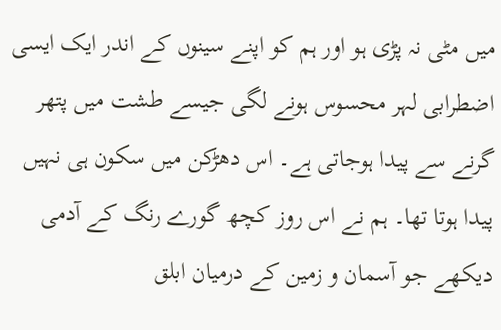میں مٹی نہ پڑی ہو اور ہم کو اپنے سینوں کے اندر ایک ایسی اضطرابی لہر محسوس ہونے لگی جیسے طشت میں پتھر گرنے سے پیدا ہوجاتی ہے۔ اس دھڑکن میں سکون ہی نہیں پیدا ہوتا تھا۔ ہم نے اس روز کچھ گورے رنگ کے آدمی دیکھے جو آسمان و زمین کے درمیان ابلق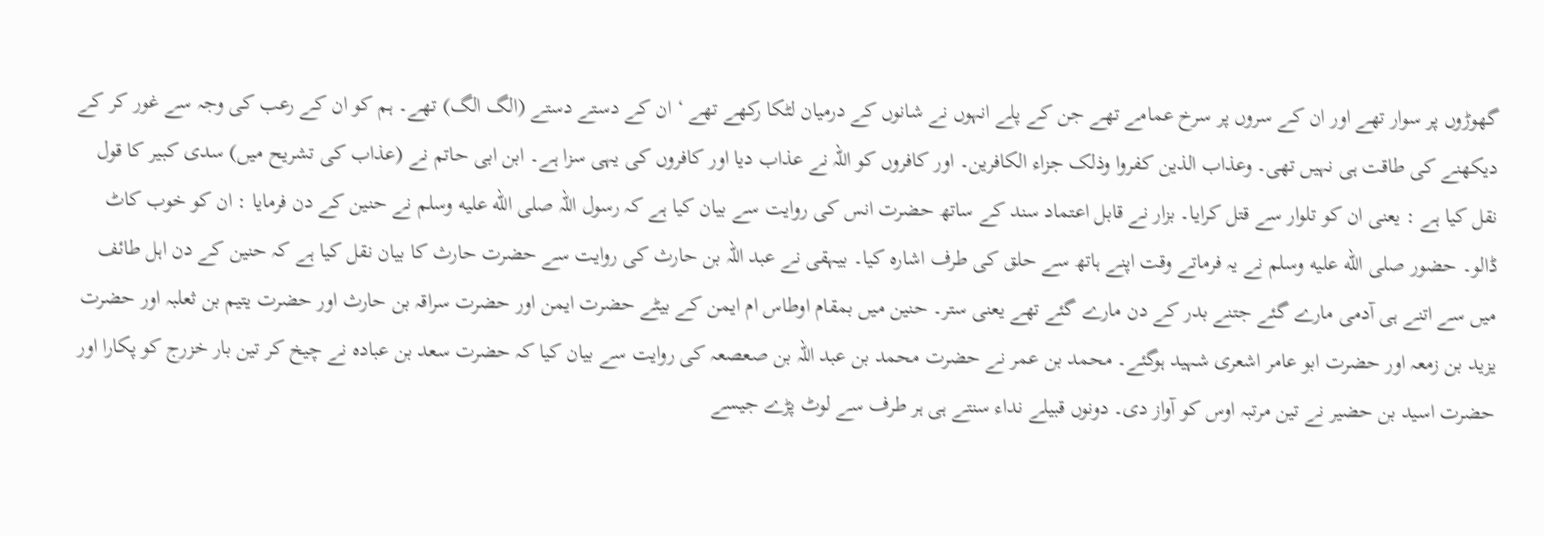گھوڑوں پر سوار تھے اور ان کے سروں پر سرخ عمامے تھے جن کے پلے انہوں نے شانوں کے درمیان لٹکا رکھے تھے ‘ ان کے دستے دستے (الگ الگ) تھے۔ ہم کو ان کے رعب کی وجہ سے غور کر کے دیکھنے کی طاقت ہی نہیں تھی۔ وعذاب الذین کفروا وذلک جزاء الکافرین۔ اور کافروں کو اللہ نے عذاب دیا اور کافروں کی یہی سزا ہے۔ ابن ابی حاتم نے (عذاب کی تشریح میں) سدی کبیر کا قول نقل کیا ہے : یعنی ان کو تلوار سے قتل کرایا۔ بزار نے قابل اعتماد سند کے ساتھ حضرت انس کی روایت سے بیان کیا ہے کہ رسول اللہ صلى الله عليه وسلم نے حنین کے دن فرمایا : ان کو خوب کاٹ ڈالو۔ حضور صلى الله عليه وسلم نے یہ فرماتے وقت اپنے ہاتھ سے حلق کی طرف اشارہ کیا۔ بیہقی نے عبد اللہ بن حارث کی روایت سے حضرت حارث کا بیان نقل کیا ہے کہ حنین کے دن اہل طائف میں سے اتنے ہی آدمی مارے گئے جتنے بدر کے دن مارے گئے تھے یعنی ستر۔ حنین میں بمقام اوطاس ام ایمن کے بیٹے حضرت ایمن اور حضرت سراقہ بن حارث اور حضرت یتیم بن ثعلبہ اور حضرت یزید بن زمعہ اور حضرت ابو عامر اشعری شہید ہوگئے۔ محمد بن عمر نے حضرت محمد بن عبد اللہ بن صعصعہ کی روایت سے بیان کیا کہ حضرت سعد بن عبادہ نے چیخ کر تین بار خزرج کو پکارا اور حضرت اسید بن حضیر نے تین مرتبہ اوس کو آواز دی۔ دونوں قبیلے نداء سنتے ہی ہر طرف سے لوٹ پڑے جیسے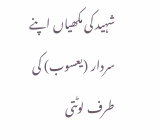شہید کی مکھیاں اپنے سردار (یعسوب) کی طرف لوٹتی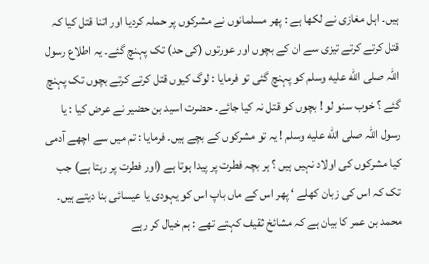ہیں۔ اہل مغازی نے لکھا ہے : پھر مسلمانوں نے مشرکوں پر حملہ کردیا اور اتنا قتل کیا کہ قتل کرتے کرتے تیزی سے ان کے بچوں اور عورتوں (کی حد) تک پہنچ گئے۔ یہ اطلاع رسول اللہ صلى الله عليه وسلم کو پہنچ گئی تو فرمایا : لوگ کیوں قتل کرتے کرتے بچوں تک پہنچ گئے ؟ خوب سنو لو ! بچوں کو قتل نہ کیا جائے۔ حضرت اسید بن حضیر نے عرض کیا : یا رسول اللہ صلى الله عليه وسلم ! یہ تو مشرکوں کے بچے ہیں۔ فرمایا : تم میں سے اچھے آدمی کیا مشرکوں کی اولاد نہیں ہیں ؟ ہر بچہ فطرت پر پیدا ہوتا ہے (اور فطرت پر رہتا ہے) جب تک کہ اس کی زبان کھلے ‘ پھر اس کے ماں باپ اس کو یہودی یا عیسائی بنا دیتے ہیں۔ محمد بن عمر کا بیان ہے کہ مشائخ ثقیف کہتے تھے : ہم خیال کر رہے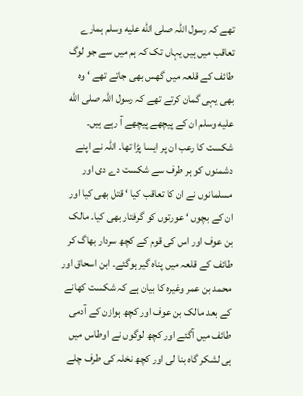تھے کہ رسول اللہ صلى الله عليه وسلم ہمارے تعاقب میں ہیں یہاں تک کہ ہم میں سے جو لوگ طائف کے قلعہ میں گھس بھی جاتے تھے ‘ وہ بھی یہی گمان کرتے تھے کہ رسول اللہ صلى الله عليه وسلم ان کے پیچھے پیچھے آ رہے ہیں۔ شکست کا رعب ان پر ایسا پڑا تھا۔ اللہ نے اپنے دشمنوں کو ہر طرف سے شکست دے دی اور مسلمانوں نے ان کا تعاقب کیا ‘ قتل بھی کیا اور ان کے بچوں ‘ عورتوں کو گرفتار بھی کیا۔ مالک بن عوف اور اس کی قوم کے کچھ سردار بھاگ کر طائف کے قلعہ میں پناہ گیر ہوگئے۔ ابن اسحاق اور محمد بن عمر وغیرہ کا بیان ہے کہ شکست کھانے کے بعد مالک بن عوف اور کچھ ہوازن کے آدمی طائف میں آگئے اور کچھ لوگوں نے اوطاس میں ہی لشکر گاہ بنا لی اور کچھ نخلہ کی طرف چلے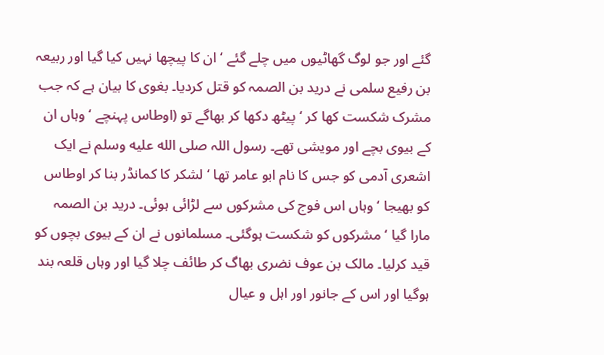گئے اور جو لوگ گھاٹیوں میں چلے گئے ‘ ان کا پیچھا نہیں کیا گیا اور ربیعہ بن رفیع سلمی نے درید بن الصمہ کو قتل کردیا۔ بغوی کا بیان ہے کہ جب مشرک شکست کھا کر ‘ پیٹھ دکھا کر بھاگے تو (اوطاس پہنچے ‘ وہاں ان کے بیوی بچے اور مویشی تھے۔ رسول اللہ صلى الله عليه وسلم نے ایک اشعری آدمی کو جس کا نام ابو عامر تھا ‘ لشکر کا کمانڈر بنا کر اوطاس کو بھیجا ‘ وہاں اس فوج کی مشرکوں سے لڑائی ہوئی۔ درید بن الصمہ مارا گیا ‘ مشرکوں کو شکست ہوگئی۔ مسلمانوں نے ان کے بیوی بچوں کو قید کرلیا۔ مالک بن عوف نضری بھاگ کر طائف چلا گیا اور وہاں قلعہ بند ہوگیا اور اس کے جانور اور اہل و عیال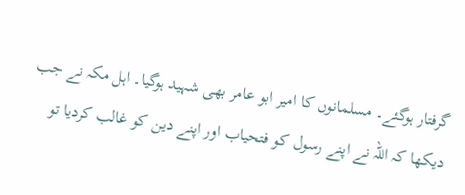گرفتار ہوگئے۔ مسلمانوں کا امیر ابو عامر بھی شہید ہوگیا۔ اہل مکہ نے جب دیکھا کہ اللہ نے اپنے رسول کو فتحیاب اور اپنے دین کو غالب کردیا تو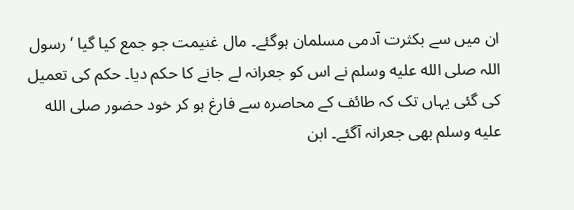ان میں سے بکثرت آدمی مسلمان ہوگئے۔ مال غنیمت جو جمع کیا گیا ‘ رسول اللہ صلى الله عليه وسلم نے اس کو جعرانہ لے جانے کا حکم دیا۔ حکم کی تعمیل کی گئی یہاں تک کہ طائف کے محاصرہ سے فارغ ہو کر خود حضور صلى الله عليه وسلم بھی جعرانہ آگئے۔ ابن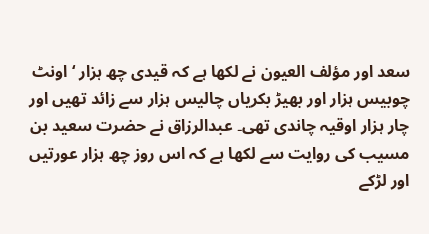سعد اور مؤلف العیون نے لکھا ہے کہ قیدی چھ ہزار ‘ اونٹ چوبیس ہزار اور بھیڑ بکریاں چالیس ہزار سے زائد تھیں اور چار ہزار اوقیہ چاندی تھی۔ عبدالرزاق نے حضرت سعید بن مسیب کی روایت سے لکھا ہے کہ اس روز چھ ہزار عورتیں اور لڑکے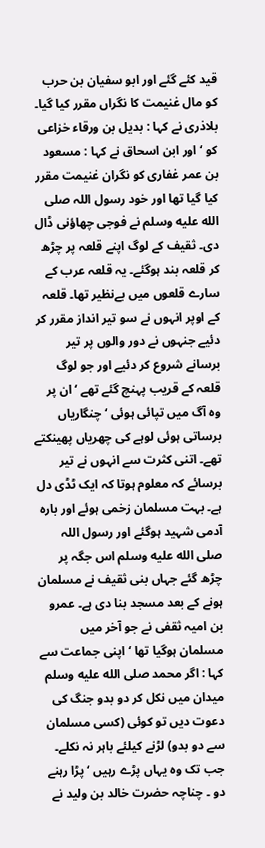قید کئے گئے اور ابو سفیان بن حرب کو مال غنیمت کا نگراں مقرر کیا گیا۔ بلاذری نے کہا : بدیل بن ورقاء خزاعی کو ‘ اور ابن اسحاق نے کہا : مسعود بن عمر غفاری کو نگران غنیمت مقرر کیا گیا تھا اور خود رسول اللہ صلى الله عليه وسلم نے فوجی چھاؤنی ڈال دی۔ ثقیف کے لوگ اپنے قلعہ پر چڑھ کر قلعہ بند ہوگئے۔ یہ قلعہ عرب کے سارے قلعوں میں بےنظیر تھا۔ قلعہ کے اوپر انہوں نے سو تیر انداز مقرر کر دئیے جنہوں نے دور والوں پر تیر برسانے شروع کر دئیے اور جو لوگ قلعہ کے قریب پہنچ گئے تھے ‘ ان پر وہ آگ میں تپائی ہوئی ‘ چنگاریاں برساتی ہوئی لوہے کی چھریاں پھینکتے تھے۔ اتنی کثرت سے انہوں نے تیر برسائے کہ معلوم ہوتا کہ ایک ٹڈی دل ہے۔ بہت مسلمان زخمی ہوئے اور بارہ آدمی شہید ہوگئے اور رسول اللہ صلى الله عليه وسلم اس جگہ پر چڑھ گئے جہاں بنی ثقیف نے مسلمان ہونے کے بعد مسجد بنا دی ہے۔ عمرو بن امیہ ثقفی نے جو آخر میں مسلمان ہوگیا تھا ‘ اپنی جماعت سے کہا : اگر محمد صلى الله عليه وسلم میدان میں نکل کر دو بدو جنگ کی دعوت دیں تو کوئی (کسی مسلمان سے دو بدو) لڑنے کیلئے باہر نہ نکلے۔ جب تک وہ یہاں پڑے رہیں ‘ پڑا رہنے دو ۔ چناچہ حضرت خالد بن ولید نے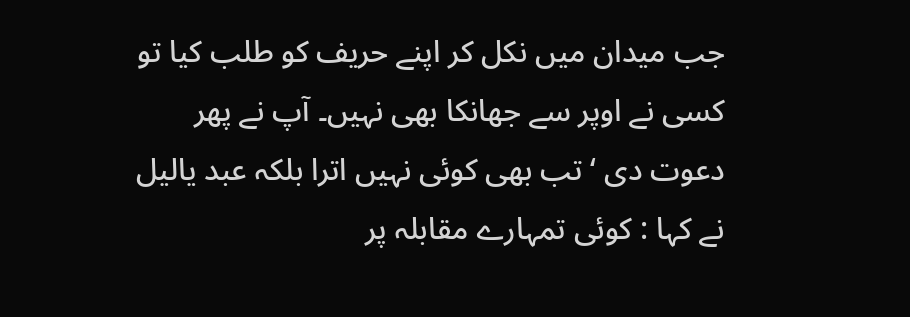جب میدان میں نکل کر اپنے حریف کو طلب کیا تو کسی نے اوپر سے جھانکا بھی نہیں۔ آپ نے پھر دعوت دی ‘ تب بھی کوئی نہیں اترا بلکہ عبد یالیل نے کہا : کوئی تمہارے مقابلہ پر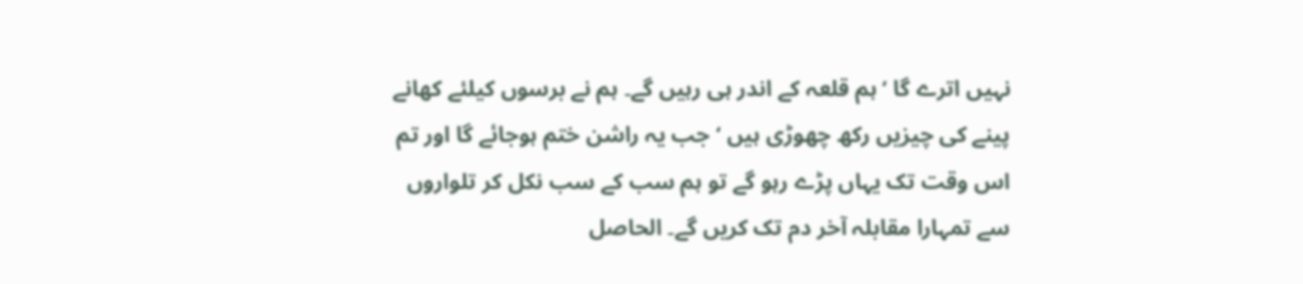نہیں اترے گا ‘ ہم قلعہ کے اندر ہی رہیں گے۔ ہم نے برسوں کیلئے کھانے پینے کی چیزیں رکھ چھوڑی ہیں ‘ جب یہ راشن ختم ہوجائے گا اور تم اس وقت تک یہاں پڑے رہو گے تو ہم سب کے سب نکل کر تلواروں سے تمہارا مقابلہ آخر دم تک کریں گے۔ الحاصل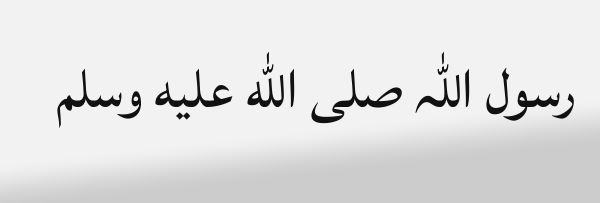رسول اللہ صلى الله عليه وسلم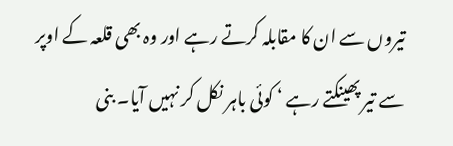تیروں سے ان کا مقابلہ کرتے رہے اور وہ بھی قلعہ کے اوپر سے تیر پھینکتے رہے ‘ کوئی باہر نکل کر نہیں آیا۔ بنی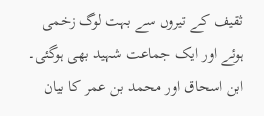ثقیف کے تیروں سے بہت لوگ زخمی ہوئے اور ایک جماعت شہید بھی ہوگئی۔ ابن اسحاق اور محمد بن عمر کا بیان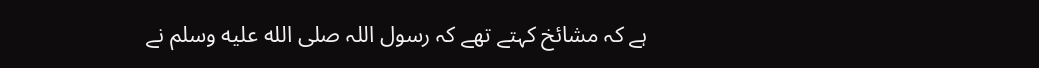ہے کہ مشائخ کہتے تھے کہ رسول اللہ صلى الله عليه وسلم نے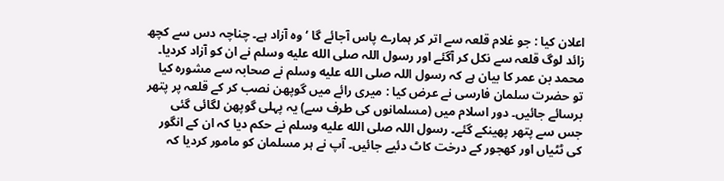اعلان کیا : جو غلام قلعہ سے اتر کر ہمارے پاس آجائے گا ‘ وہ آزاد ہے۔ چناچہ دس سے کچھ زائد لوگ قلعہ سے نکل کر آگئے اور رسول اللہ صلى الله عليه وسلم نے ان کو آزاد کردیا۔ محمد بن عمر کا بیان ہے کہ رسول اللہ صلى الله عليه وسلم نے صحابہ سے مشورہ کیا تو حضرت سلمان فارسی نے عرض کیا : میری رائے میں گوپھن نصب کر کے قلعہ پر پتھر برسائے جائیں۔ دور اسلام میں (مسلمانوں کی طرف سے) یہ پہلی گوپھن لگائی گئی جس سے پتھر پھینکے گئے۔ رسول اللہ صلى الله عليه وسلم نے حکم دیا کہ ان کے انگور کی ٹٹیاں اور کھجور کے درخت کاٹ دئیے جائیں۔ آپ نے ہر مسلمان کو مامور کردیا کہ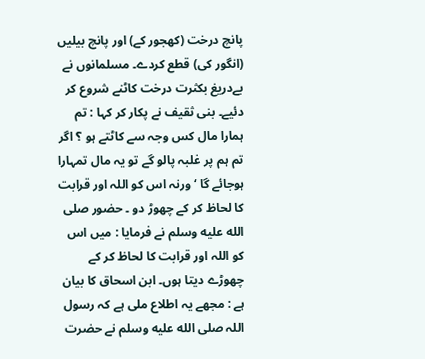پانچ درخت (کھجور کے) اور پانچ بیلیں (انگور کی) قطع کردے۔ مسلمانوں نے بےدریغ بکثرت درخت کاٹنے شروع کر دئیے۔ بنی ثقیف نے پکار کر کہا : تم ہمارا مال کس وجہ سے کاٹتے ہو ؟ اگر تم ہم پر غلبہ پالو گے تو یہ مال تمہارا ہوجائے گا ‘ ورنہ اس کو اللہ اور قرابت کا لحاظ کر کے چھوڑ دو ۔ حضور صلى الله عليه وسلم نے فرمایا : میں اس کو اللہ اور قرابت کا لحاظ کر کے چھوڑے دیتا ہوں۔ ابن اسحاق کا بیان ہے : مجھے یہ اطلاع ملی ہے کہ رسول اللہ صلى الله عليه وسلم نے حضرت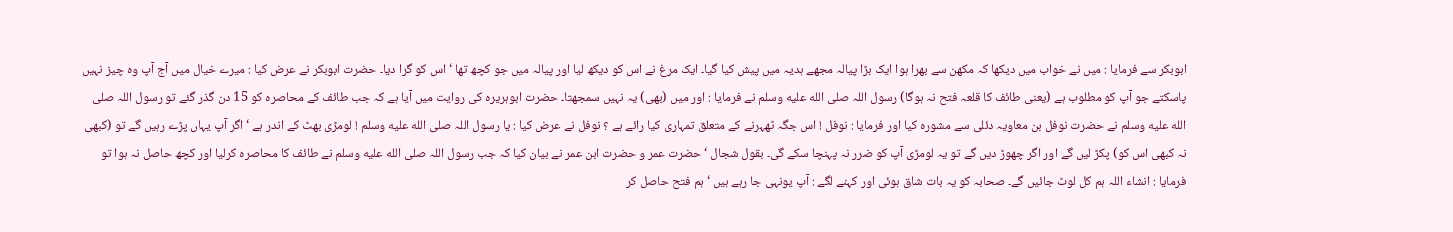ابوبکر سے فرمایا : میں نے خواب میں دیکھا کہ مکھن سے بھرا ہوا ایک بڑا پیالہ مجھے ہدیہ میں پیش کیا گیا۔ ایک مرغ نے اس کو دیکھ لیا اور پیالہ میں جو کچھ تھا ‘ اس کو گرا دیا۔ حضرت ابوبکر نے عرض کیا : میرے خیال میں آج آپ وہ چیز نہیں پاسکتے جو آپ کو مطلوب ہے (یعنی طائف کا قلعہ فتح نہ ہوگا) رسول اللہ صلى الله عليه وسلم نے فرمایا : اور میں (بھی) یہ نہیں سمجھتا۔ حضرت ابوہریرہ کی روایت میں آیا ہے کہ جب طائف کے محاصرہ کو 15 دن گذر گئے تو رسول اللہ صلى الله عليه وسلم نے حضرت نوفل بن معاویہ دئلی سے مشورہ کیا اور فرمایا : نوفل ! اس جگہ ٹھہرنے کے متعلق تمہاری کیا رائے ہے ؟ نوفل نے عرض کیا : یا رسول اللہ صلى الله عليه وسلم ! لومڑی بھٹ کے اندر ہے ‘ اگر آپ یہاں پڑے رہیں گے تو (کبھی نہ کبھی اس کو) پکڑ لیں گے اور اگر چھوڑ دیں گے تو یہ لومڑی آپ کو ضرر نہ پہنچا سکے گی۔ بقول شجال ‘ حضرت عمر و حضرت ابن عمر نے بیان کیا کہ جب رسول اللہ صلى الله عليه وسلم نے طائف کا محاصرہ کرلیا اور کچھ حاصل نہ ہوا تو فرمایا : انشاء اللہ ہم کل لوٹ جائیں گے۔ صحابہ کو یہ بات شاق ہوئی اور کہنے لگے : آپ یونہی جا رہے ہیں ‘ ہم فتح حاصل کر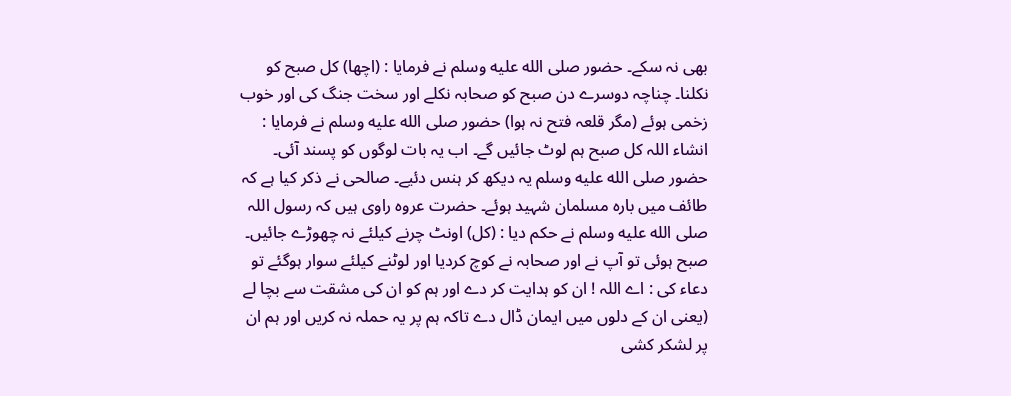بھی نہ سکے۔ حضور صلى الله عليه وسلم نے فرمایا : (اچھا) کل صبح کو نکلنا۔ چناچہ دوسرے دن صبح کو صحابہ نکلے اور سخت جنگ کی اور خوب زخمی ہوئے (مگر قلعہ فتح نہ ہوا) حضور صلى الله عليه وسلم نے فرمایا : انشاء اللہ کل صبح ہم لوٹ جائیں گے۔ اب یہ بات لوگوں کو پسند آئی۔ حضور صلى الله عليه وسلم یہ دیکھ کر ہنس دئیے۔ صالحی نے ذکر کیا ہے کہ طائف میں بارہ مسلمان شہید ہوئے۔ حضرت عروہ راوی ہیں کہ رسول اللہ صلى الله عليه وسلم نے حکم دیا : (کل) اونٹ چرنے کیلئے نہ چھوڑے جائیں۔ صبح ہوئی تو آپ نے اور صحابہ نے کوچ کردیا اور لوٹنے کیلئے سوار ہوگئے تو دعاء کی : اے اللہ ! ان کو ہدایت کر دے اور ہم کو ان کی مشقت سے بچا لے (یعنی ان کے دلوں میں ایمان ڈال دے تاکہ ہم پر یہ حملہ نہ کریں اور ہم ان پر لشکر کشی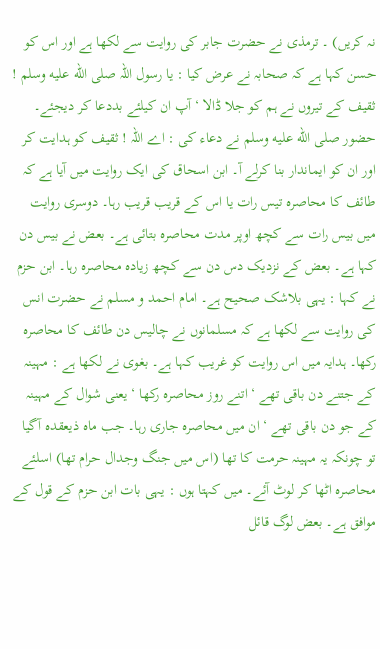نہ کریں) ۔ ترمذی نے حضرت جابر کی روایت سے لکھا ہے اور اس کو حسن کہا ہے کہ صحابہ نے عرض کیا : یا رسول اللہ صلى الله عليه وسلم ! ثقیف کے تیروں نے ہم کو جلا ڈالا ‘ آپ ان کیلئے بددعا کر دیجئے۔ حضور صلى الله عليه وسلم نے دعاء کی : اے اللہ ! ثقیف کو ہدایت کر اور ان کو ایماندار بنا کرلے آ۔ ابن اسحاق کی ایک روایت میں آیا ہے کہ طائف کا محاصرہ تیس رات یا اس کے قریب قریب رہا۔ دوسری روایت میں بیس رات سے کچھ اوپر مدت محاصرہ بتائی ہے۔ بعض نے بیس دن کہا ہے۔ بعض کے نزدیک دس دن سے کچھ زیادہ محاصرہ رہا۔ ابن حزم نے کہا : یہی بلاشک صحیح ہے۔ امام احمد و مسلم نے حضرت انس کی روایت سے لکھا ہے کہ مسلمانوں نے چالیس دن طائف کا محاصرہ رکھا۔ ہدایہ میں اس روایت کو غریب کہا ہے۔ بغوی نے لکھا ہے : مہینہ کے جتنے دن باقی تھے ‘ اتنے روز محاصرہ رکھا ‘ یعنی شوال کے مہینہ کے جو دن باقی تھے ‘ ان میں محاصرہ جاری رہا۔ جب ماہ ذیعقدہ آگیا تو چونکہ یہ مہینہ حرمت کا تھا (اس میں جنگ وجدال حرام تھا) اسلئے محاصرہ اٹھا کر لوٹ آئے۔ میں کہتا ہوں : یہی بات ابن حزم کے قول کے موافق ہے۔ بعض لوگ قائل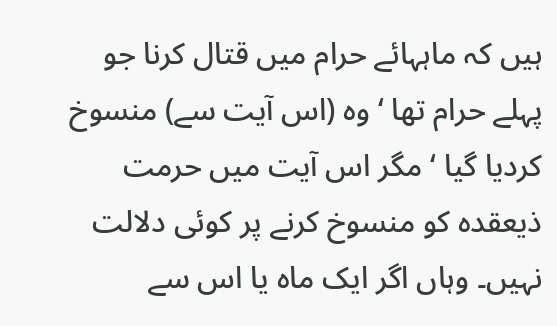ہیں کہ ماہہائے حرام میں قتال کرنا جو پہلے حرام تھا ‘ وہ (اس آیت سے) منسوخ کردیا گیا ‘ مگر اس آیت میں حرمت ذیعقدہ کو منسوخ کرنے پر کوئی دلالت نہیں۔ وہاں اگر ایک ماہ یا اس سے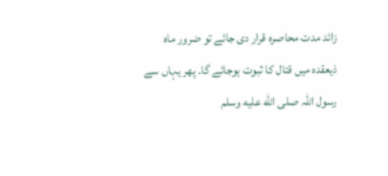زائد مدت محاصرہ قرار دی جائے تو ضرور ماہ ذیعقدہ میں قتال کا ثبوت ہوجائے گا۔ پھر یہاں سے رسول اللہ صلى الله عليه وسلم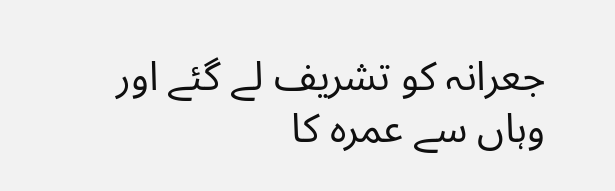جعرانہ کو تشریف لے گئے اور وہاں سے عمرہ کا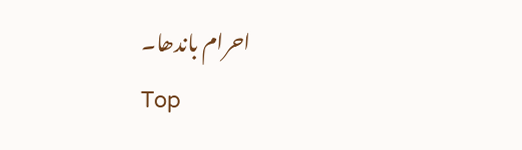احرام باندھا۔
Top